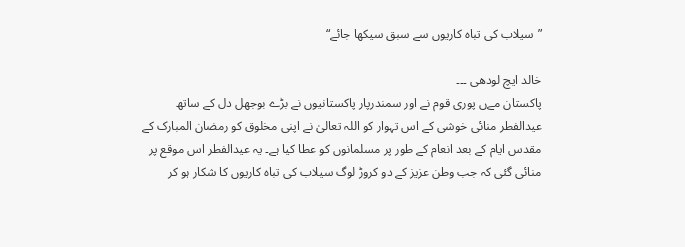”سیلاب کی تباہ کاریوں سے سبق سیکھا جائے“

خالد ایچ لودھی ۔۔۔
پاکستان مےں پوری قوم نے اور سمندرپار پاکستانیوں نے بڑے بوجھل دل کے ساتھ عیدالفطر منائی خوشی کے اس تہوار کو اللہ تعالیٰ نے اپنی مخلوق کو رمضان المبارک کے مقدس ایام کے بعد انعام کے طور پر مسلمانوں کو عطا کیا ہے۔ یہ عیدالفطر اس موقع پر منائی گئی کہ جب وطن عزیز کے دو کروڑ لوگ سیلاب کی تباہ کاریوں کا شکار ہو کر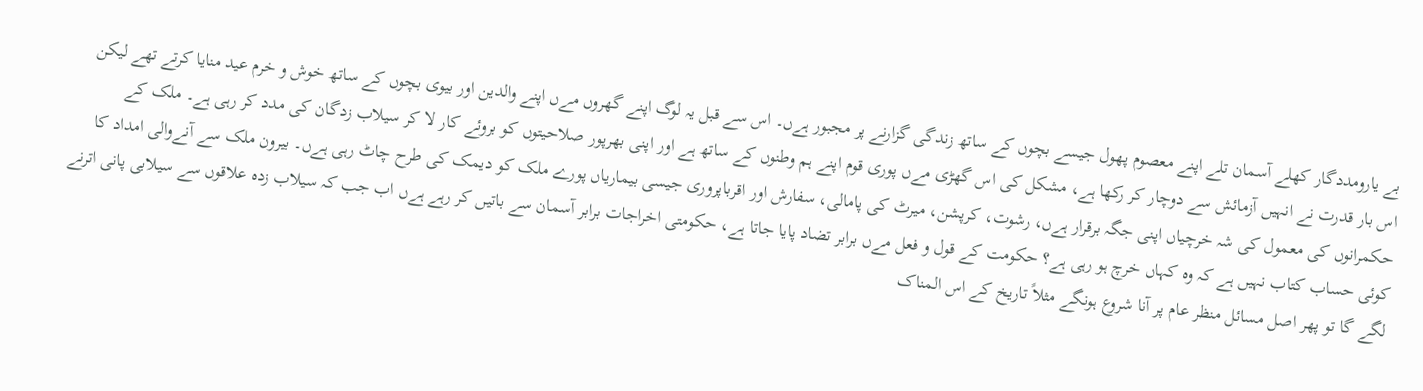بے یارومددگار کھلے آسمان تلے اپنے معصوم پھول جیسے بچوں کے ساتھ زندگی گزارنے پر مجبور ہےں۔ اس سے قبل یہ لوگ اپنے گھروں مےں اپنے والدین اور بیوی بچوں کے ساتھ خوش و خرم عید منایا کرتے تھے لیکن اس بار قدرت نے انہیں آزمائش سے دوچار کر رکھا ہے، مشکل کی اس گھڑی مےں پوری قوم اپنے ہم وطنوں کے ساتھ ہے اور اپنی بھرپور صلاحیتوں کو بروئے کار لا کر سیلاب زدگان کی مدد کر رہی ہے۔ ملک کے حکمرانوں کی معمول کی شہ خرچیاں اپنی جگہ برقرار ہےں، رشوت، کرپشن، میرٹ کی پامالی، سفارش اور اقرباپروری جیسی بیماریاں پورے ملک کو دیمک کی طرح چاٹ رہی ہےں۔ بیرون ملک سے آنےوالی امداد کا کوئی حساب کتاب نہیں ہے کہ وہ کہاں خرچ ہو رہی ہے؟ حکومت کے قول و فعل مےں برابر تضاد پایا جاتا ہے، حکومتی اخراجات برابر آسمان سے باتیں کر رہے ہےں اب جب کہ سیلاب زدہ علاقوں سے سیلابی پانی اترنے لگے گا تو پھر اصل مسائل منظر عام پر آنا شروع ہونگے مثلاً تاریخ کے اس المناک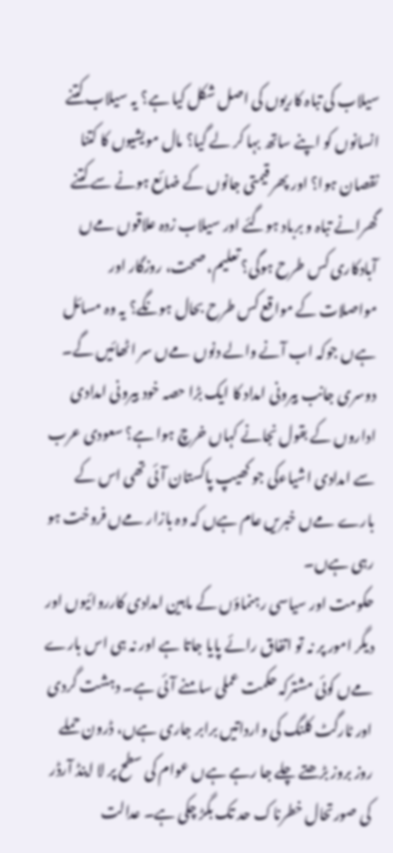سیلاب کی تباہ کاریوں کی اصل شکل کیا ہے؟ یہ سیلاب کتنے انسانوں کو اپنے ساتھ بہا کر لے گیا؟ مال مویشیوں کا کتنا نقصان ہوا؟ اور پھر قیمتی جانوں کے ضائع ہونے سے کتنے گھرانے تباہ و برباد ہوگئے اور سیلاب زدہ علاقوں مےں آبادکاری کس طرح ہوگی؟ تعلیم، صحت، روزگار اور مواصلات کے مواقع کس طرح بحال ہونگے؟ یہ وہ مسائل ہےں جوکہ اب آنے والے دنوں مےں سر اٹھائیں گے۔
دوسری جانب بیرونی امداد کا ایک بڑا حصہ خود بیرونی امدادی اداروں کے بقول نجانے کہاں خرچ ہوا ہے؟ سعودی عرب سے امدادی اشیاءکی جو کھیپ پاکستان آئی تھی اس کے بارے مےں خبریں عام ہےں کہ وہ بازار مےں فروخت ہو رہی ہےں۔
حکومت اور سیاسی رہنماؤں کے مابین امدادی کارروائیوں اور دیگر امور پر نہ تو اتفاق رائے پایا جاتا ہے اور نہ ہی اس بارے مےں کوئی مشترکہ حکمت عملی سامنے آئی ہے۔ دہشت گردی اور ٹارگٹ کلنگ کی وارداتیں برابر جاری ہےں، ڈرون حملے روز بروز بڑھتے چلے جا رہے ہےں عوام کی سطح پر لا اینڈ آرڈر کی صورتحال خطرناک حد تک بگڑ چکی ہے۔ عدالت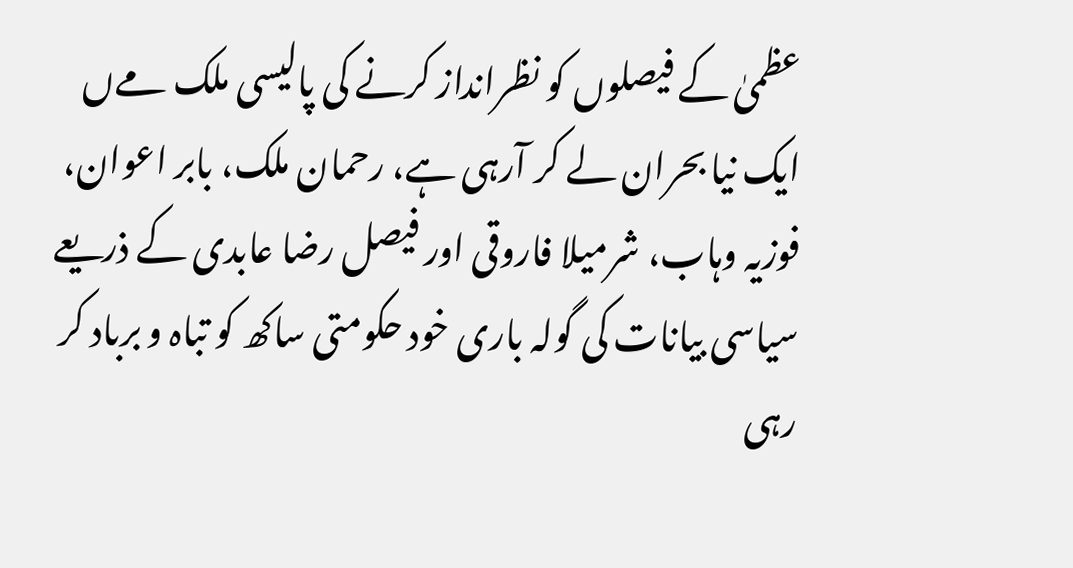عظمیٰ کے فیصلوں کو نظرانداز کرنے کی پالیسی ملک مےں ایک نیا بحران لے کر آرہی ہے، رحمان ملک، بابر اعوان، فوزیہ وہاب، شرمیلا فاروقی اور فیصل رضا عابدی کے ذریعے سیاسی بیانات کی گولہ باری خود حکومتی ساکھ کو تباہ و برباد کر رہی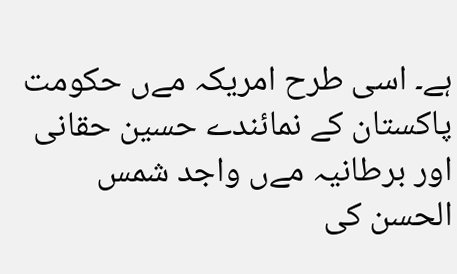ہے۔ اسی طرح امریکہ مےں حکومت پاکستان کے نمائندے حسین حقانی اور برطانیہ مےں واجد شمس الحسن کی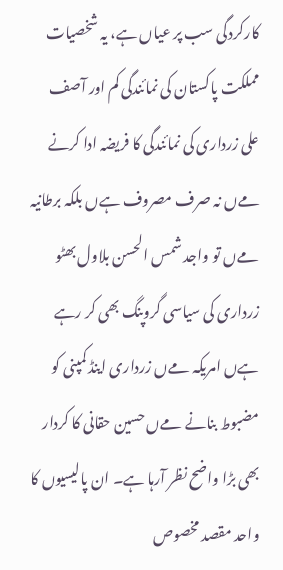کارکردگی سب پر عیاں ہے، یہ شخصیات مملکت پاکستان کی نمائندگی کم اور آصف علی زرداری کی نمائندگی کا فریضہ ادا کرنے مےں نہ صرف مصروف ہےں بلکہ برطانیہ مےں تو واجد شمس الحسن بلاول بھٹو زرداری کی سیاسی گروپنگ بھی کر رہے ہےں امریکہ مےں زرداری اینڈ کمپنی کو مضبوط بنانے مےں حسین حقانی کا کردار بھی بڑا واضح نظر آرہا ہے۔ ان پالیسیوں کا واحد مقصد مخصوص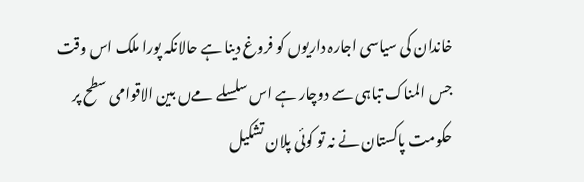خاندان کی سیاسی اجارہ داریوں کو فروغ دینا ہے حالانکہ پورا ملک اس وقت جس المناک تباہی سے دوچار ہے اس سلسلے مےں بین الاقوامی سطح پر حکومت پاکستان نے نہ تو کوئی پلان تشکیل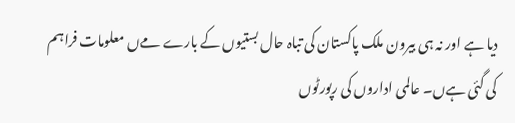دیا ہے اور نہ ہی بیرون ملک پاکستان کی تباہ حال بستیوں کے بارے مےں معلومات فراہم کی گئی ہےں۔ عالمی اداروں کی رپورٹوں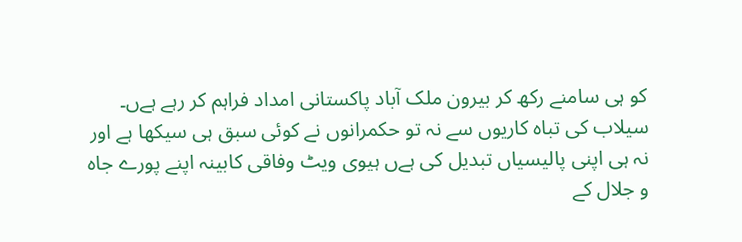کو ہی سامنے رکھ کر بیرون ملک آباد پاکستانی امداد فراہم کر رہے ہےں۔
سیلاب کی تباہ کاریوں سے نہ تو حکمرانوں نے کوئی سبق ہی سیکھا ہے اور نہ ہی اپنی پالیسیاں تبدیل کی ہےں ہیوی ویٹ وفاقی کابینہ اپنے پورے جاہ و جلال کے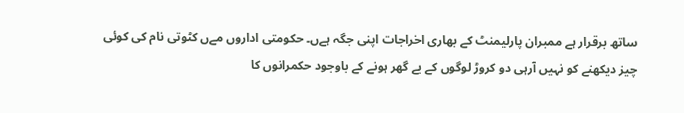ساتھ برقرار ہے ممبران پارلیمنٹ کے بھاری اخراجات اپنی جگہ ہےں۔ حکومتی اداروں مےں کٹوتی نام کی کوئی چیز دیکھنے کو نہیں آرہی دو کروڑ لوگوں کے بے گھر ہونے کے باوجود حکمرانوں کا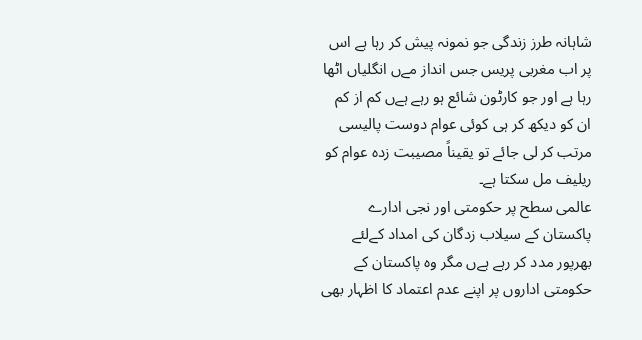شاہانہ طرز زندگی جو نمونہ پیش کر رہا ہے اس پر اب مغربی پریس جس انداز مےں انگلیاں اٹھا رہا ہے اور جو کارٹون شائع ہو رہے ہےں کم از کم ان کو دیکھ کر ہی کوئی عوام دوست پالیسی مرتب کر لی جائے تو یقیناً مصیبت زدہ عوام کو ریلیف مل سکتا ہے۔
عالمی سطح پر حکومتی اور نجی ادارے پاکستان کے سیلاب زدگان کی امداد کےلئے بھرپور مدد کر رہے ہےں مگر وہ پاکستان کے حکومتی اداروں پر اپنے عدم اعتماد کا اظہار بھی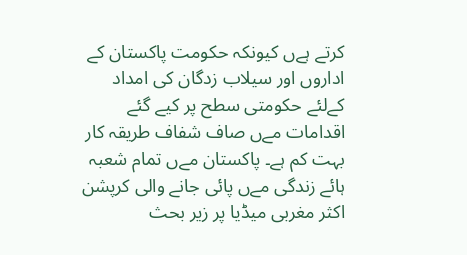کرتے ہےں کیونکہ حکومت پاکستان کے اداروں اور سیلاب زدگان کی امداد کےلئے حکومتی سطح پر کیے گئے اقدامات مےں صاف شفاف طریقہ کار بہت کم ہے۔ پاکستان مےں تمام شعبہ ہائے زندگی مےں پائی جانے والی کرپشن اکثر مغربی میڈیا پر زیر بحث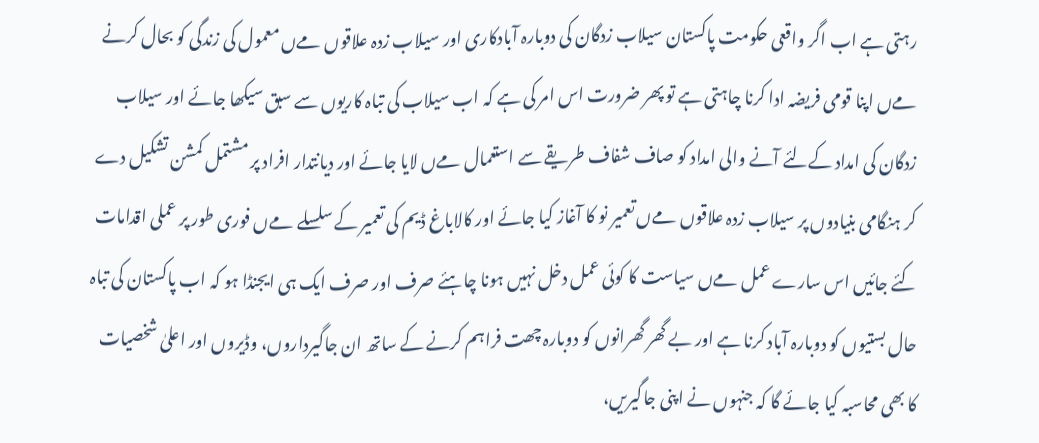رہتی ہے اب اگر واقعی حکومت پاکستان سیلاب زدگان کی دوبارہ آبادکاری اور سیلاب زدہ علاقوں مےں معمول کی زندگی کو بحال کرنے مےں اپنا قومی فریضہ ادا کرنا چاہتی ہے تو پھر ضرورت اس امر کی ہے کہ اب سیلاب کی تباہ کاریوں سے سبق سیکھا جائے اور سیلاب زدگان کی امداد کےلئے آنے والی امداد کو صاف شفاف طریقے سے استعمال مےں لایا جائے اور دیانتدار افراد پر مشتمل کمشن تشکیل دے کر ہنگامی بنیادوں پر سیلاب زدہ علاقوں مےں تعمیر نو کا آغاز کیا جائے اور کالاباغ ڈیم کی تعمیر کے سلسلے مےں فوری طور پر عملی اقدامات کئے جائیں اس سارے عمل مےں سیاست کا کوئی عمل دخل نہیں ہونا چاہئے صرف اور صرف ایک ہی ایجنڈا ہو کہ اب پاکستان کی تباہ حال بستیوں کو دوبارہ آباد کرنا ہے اور بے گھر گھرانوں کو دوبارہ چھت فراہم کرنے کے ساتھ ان جاگیرداروں، وڈیروں اور اعلیٰ شخصیات کا بھی محاسبہ کیا جائے گا کہ جنہوں نے اپنی جاگیریں،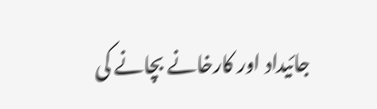جائیداد اور کارخانے بچانے کی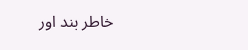خاطر بند اور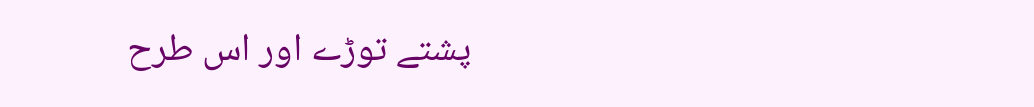پشتے توڑے اور اس طرح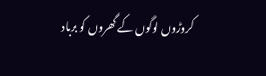کروڑوں لوگوں کے گھروں کو برباد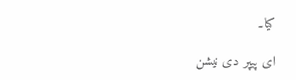کیا۔

ای پیپر دی نیشن